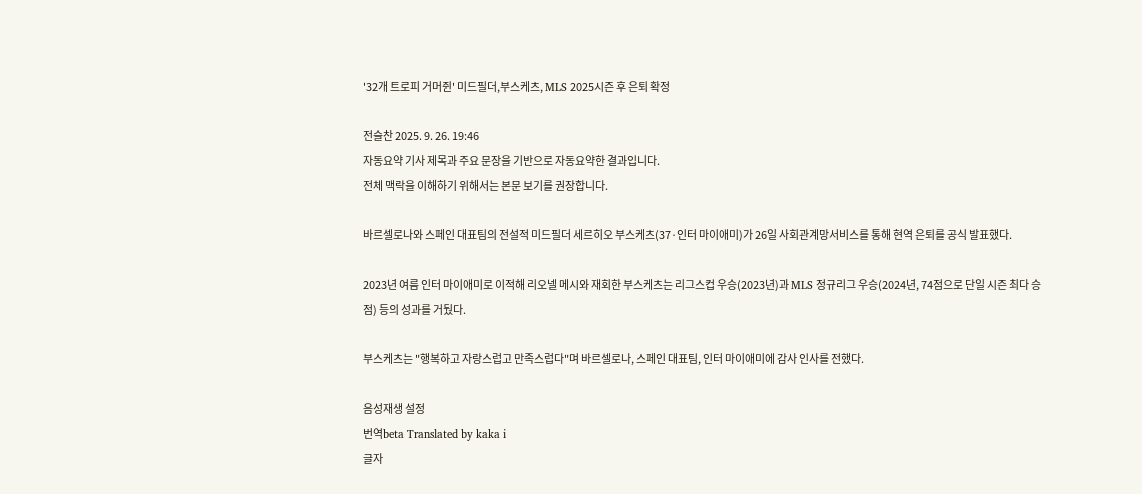'32개 트로피 거머쥔' 미드필더,부스케츠, MLS 2025시즌 후 은퇴 확정

전슬찬 2025. 9. 26. 19:46
자동요약 기사 제목과 주요 문장을 기반으로 자동요약한 결과입니다.
전체 맥락을 이해하기 위해서는 본문 보기를 권장합니다.

바르셀로나와 스페인 대표팀의 전설적 미드필더 세르히오 부스케츠(37·인터 마이애미)가 26일 사회관계망서비스를 통해 현역 은퇴를 공식 발표했다.

2023년 여름 인터 마이애미로 이적해 리오넬 메시와 재회한 부스케츠는 리그스컵 우승(2023년)과 MLS 정규리그 우승(2024년, 74점으로 단일 시즌 최다 승점) 등의 성과를 거뒀다.

부스케츠는 "행복하고 자랑스럽고 만족스럽다"며 바르셀로나, 스페인 대표팀, 인터 마이애미에 감사 인사를 전했다.

음성재생 설정
번역beta Translated by kaka i
글자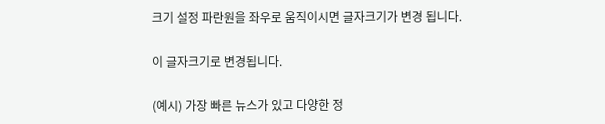크기 설정 파란원을 좌우로 움직이시면 글자크기가 변경 됩니다.

이 글자크기로 변경됩니다.

(예시) 가장 빠른 뉴스가 있고 다양한 정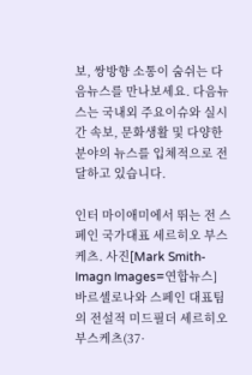보, 쌍방향 소통이 숨쉬는 다음뉴스를 만나보세요. 다음뉴스는 국내외 주요이슈와 실시간 속보, 문화생활 및 다양한 분야의 뉴스를 입체적으로 전달하고 있습니다.

인터 마이애미에서 뛰는 전 스페인 국가대표 세르히오 부스케츠. 사진[Mark Smith-Imagn Images=연합뉴스]
바르셀로나와 스페인 대표팀의 전설적 미드필더 세르히오 부스케츠(37·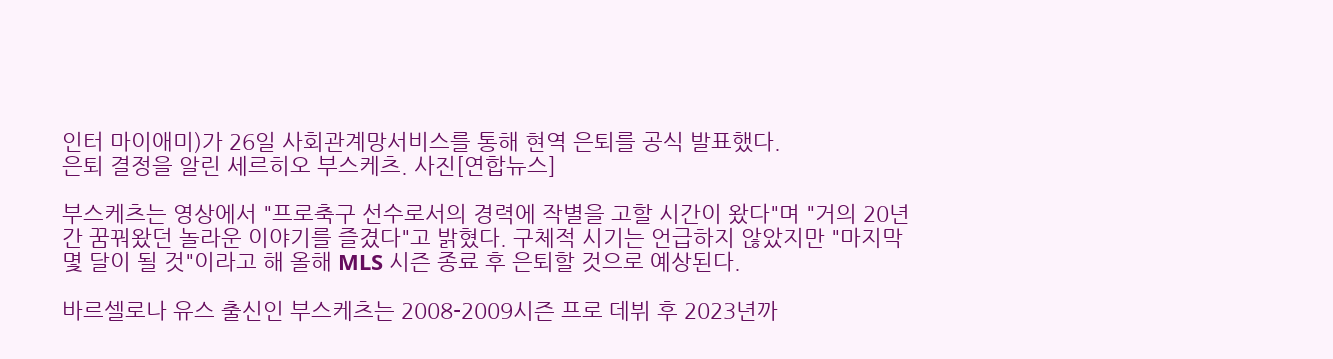인터 마이애미)가 26일 사회관계망서비스를 통해 현역 은퇴를 공식 발표했다.
은퇴 결정을 알린 세르히오 부스케츠. 사진[연합뉴스]

부스케츠는 영상에서 "프로축구 선수로서의 경력에 작별을 고할 시간이 왔다"며 "거의 20년간 꿈꿔왔던 놀라운 이야기를 즐겼다"고 밝혔다. 구체적 시기는 언급하지 않았지만 "마지막 몇 달이 될 것"이라고 해 올해 MLS 시즌 종료 후 은퇴할 것으로 예상된다.

바르셀로나 유스 출신인 부스케츠는 2008-2009시즌 프로 데뷔 후 2023년까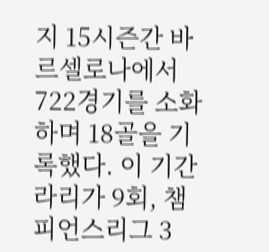지 15시즌간 바르셀로나에서 722경기를 소화하며 18골을 기록했다. 이 기간 라리가 9회, 챔피언스리그 3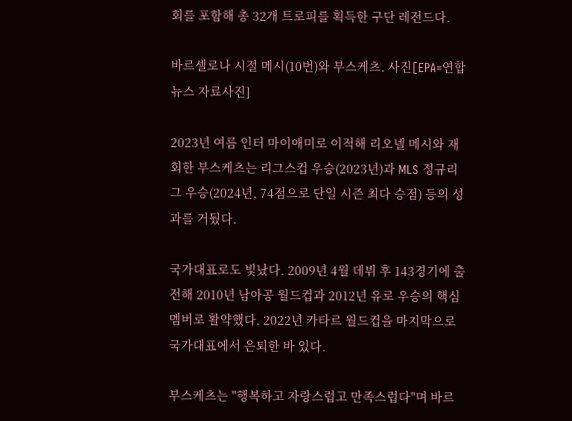회를 포함해 총 32개 트로피를 획득한 구단 레전드다.

바르셀로나 시절 메시(10번)와 부스케츠. 사진[EPA=연합뉴스 자료사진]

2023년 여름 인터 마이애미로 이적해 리오넬 메시와 재회한 부스케츠는 리그스컵 우승(2023년)과 MLS 정규리그 우승(2024년, 74점으로 단일 시즌 최다 승점) 등의 성과를 거뒀다.

국가대표로도 빛났다. 2009년 4월 데뷔 후 143경기에 출전해 2010년 남아공 월드컵과 2012년 유로 우승의 핵심 멤버로 활약했다. 2022년 카타르 월드컵을 마지막으로 국가대표에서 은퇴한 바 있다.

부스케츠는 "행복하고 자랑스럽고 만족스럽다"며 바르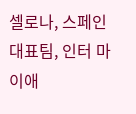셀로나, 스페인 대표팀, 인터 마이애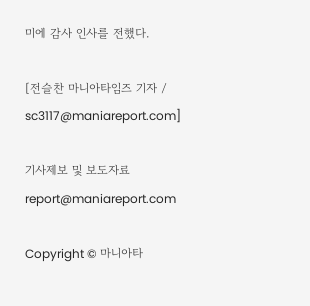미에 감사 인사를 전했다.

[전슬찬 마니아타임즈 기자 / sc3117@maniareport.com]

기사제보 및 보도자료 report@maniareport.com

Copyright © 마니아타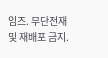임즈. 무단전재 및 재배포 금지.